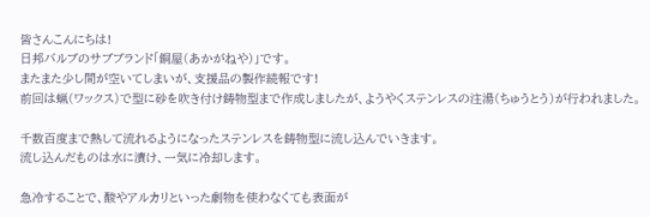皆さんこんにちは!
日邦バルブのサブブランド「銅屋(あかがねや)」です。
またまた少し間が空いてしまいが、支援品の製作続報です!
前回は蝋(ワックス)で型に砂を吹き付け鋳物型まで作成しましたが、ようやくステンレスの注湯(ちゅうとう)が行われました。

千数百度まで熱して流れるようになったステンレスを鋳物型に流し込んでいきます。
流し込んだものは水に漬け、一気に冷却します。

急冷することで、酸やアルカリといった劇物を使わなくても表面が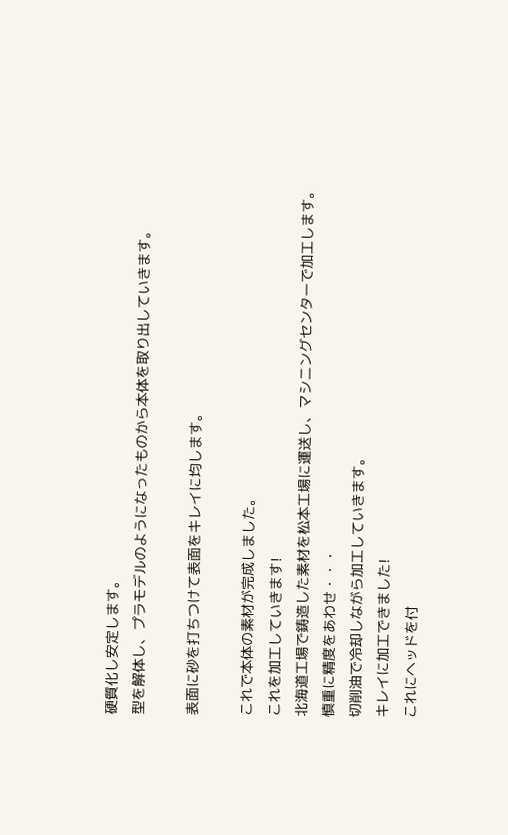硬質化し安定します。
型を解体し、プラモデルのようになったものから本体を取り出していきます。

表面に砂を打ちつけて表面をキレイに均します。

これで本体の素材が完成しました。
これを加工していきます!
北海道工場で鋳造した素材を松本工場に運送し、マシニングセンターで加工します。
慎重に精度をあわせ・・・
切削油で冷却しながら加工していきます。
キレイに加工できました!
これにヘッドを付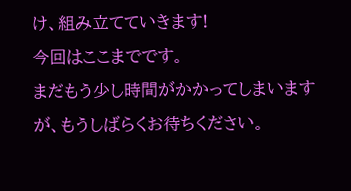け、組み立てていきます!
今回はここまでです。
まだもう少し時間がかかってしまいますが、もうしばらくお待ちください。